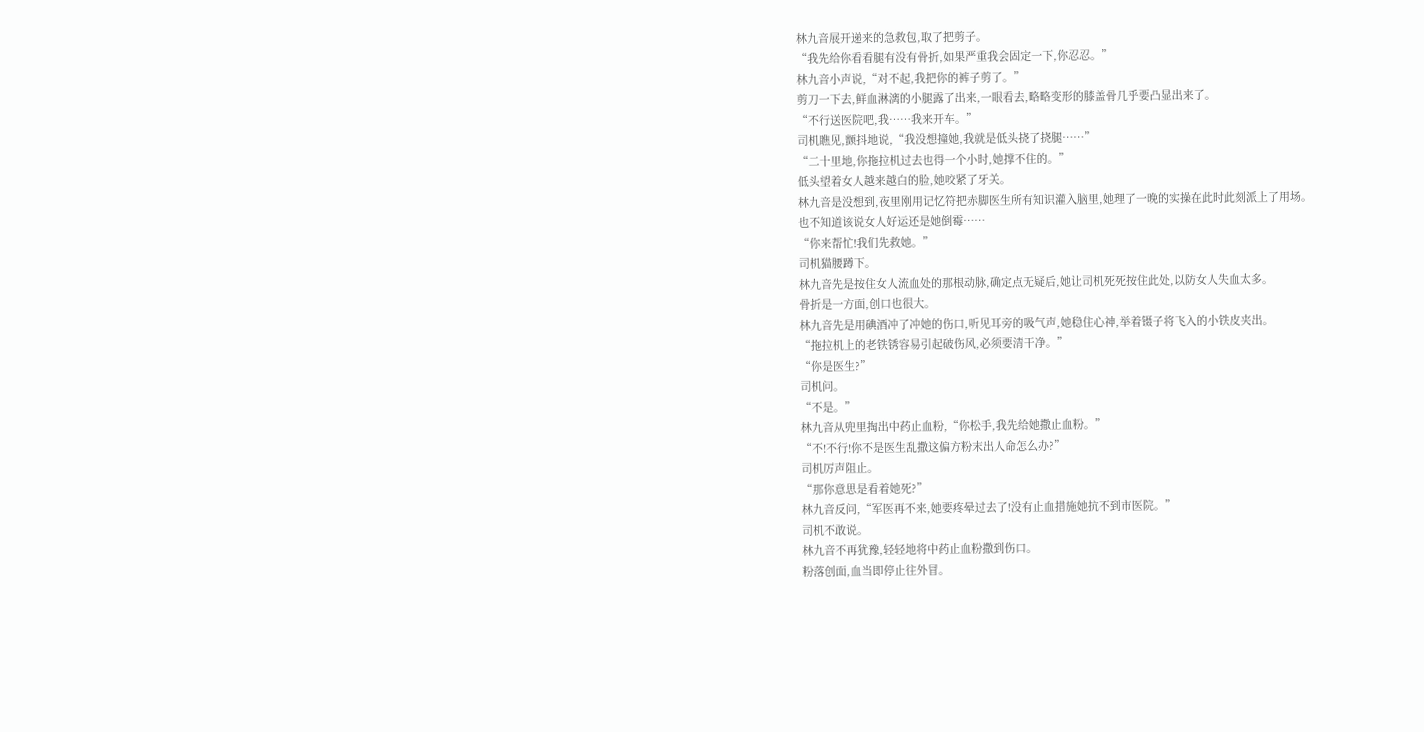林九音展开递来的急救包,取了把剪子。
“我先给你看看腿有没有骨折,如果严重我会固定一下,你忍忍。”
林九音小声说,“对不起,我把你的裤子剪了。”
剪刀一下去,鲜血淋漓的小腿露了出来,一眼看去,略略变形的膝盖骨几乎要凸显出来了。
“不行送医院吧,我……我来开车。”
司机瞧见,颤抖地说,“我没想撞她,我就是低头挠了挠腿……”
“二十里地,你拖拉机过去也得一个小时,她撑不住的。”
低头望着女人越来越白的脸,她咬紧了牙关。
林九音是没想到,夜里刚用记忆符把赤脚医生所有知识灌入脑里,她理了一晚的实操在此时此刻派上了用场。
也不知道该说女人好运还是她倒霉……
“你来帮忙!我们先救她。”
司机猫腰蹲下。
林九音先是按住女人流血处的那根动脉,确定点无疑后,她让司机死死按住此处,以防女人失血太多。
骨折是一方面,创口也很大。
林九音先是用碘酒冲了冲她的伤口,听见耳旁的吸气声,她稳住心神,举着镊子将飞入的小铁皮夹出。
“拖拉机上的老铁锈容易引起破伤风,必须要清干净。”
“你是医生?”
司机问。
“不是。”
林九音从兜里掏出中药止血粉,“你松手,我先给她撒止血粉。”
“不!不行!你不是医生乱撒这偏方粉末出人命怎么办?”
司机厉声阻止。
“那你意思是看着她死?”
林九音反问,“军医再不来,她要疼晕过去了!没有止血措施她抗不到市医院。”
司机不敢说。
林九音不再犹豫,轻轻地将中药止血粉撒到伤口。
粉落创面,血当即停止往外冒。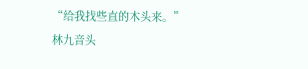“给我找些直的木头来。”
林九音头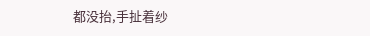都没抬,手扯着纱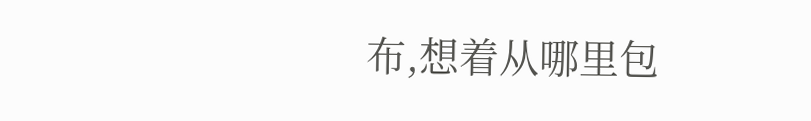布,想着从哪里包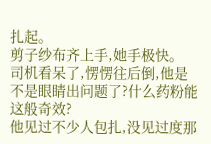扎起。
剪子纱布齐上手,她手极快。
司机看呆了,愣愣往后倒,他是不是眼睛出问题了?什么药粉能这般奇效?
他见过不少人包扎,没见过度那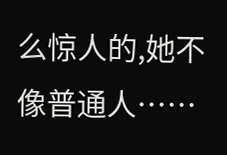么惊人的,她不像普通人……